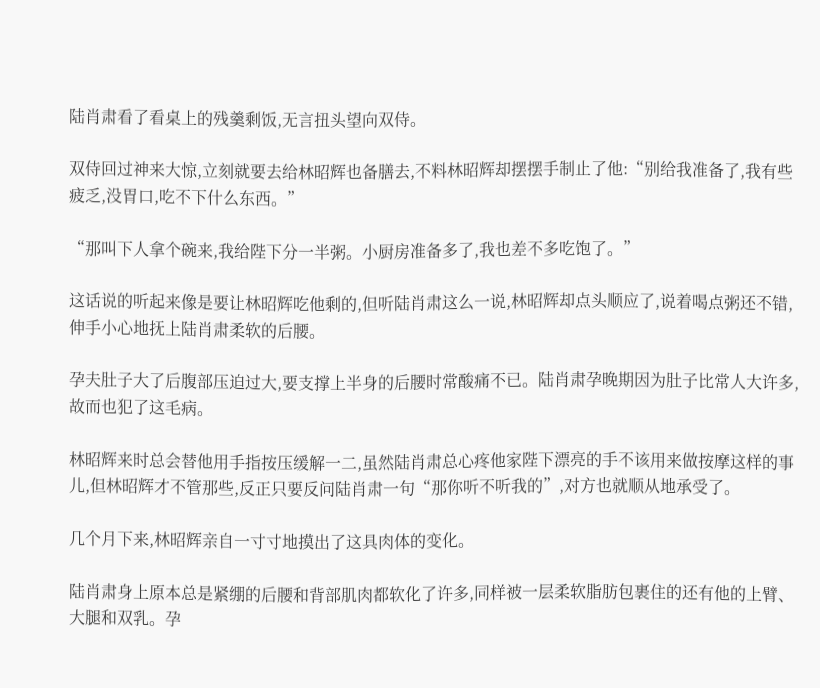陆肖肃看了看桌上的残羹剩饭,无言扭头望向双侍。

双侍回过神来大惊,立刻就要去给林昭辉也备膳去,不料林昭辉却摆摆手制止了他:“别给我准备了,我有些疲乏,没胃口,吃不下什么东西。”

“那叫下人拿个碗来,我给陛下分一半粥。小厨房准备多了,我也差不多吃饱了。”

这话说的听起来像是要让林昭辉吃他剩的,但听陆肖肃这么一说,林昭辉却点头顺应了,说着喝点粥还不错,伸手小心地抚上陆肖肃柔软的后腰。

孕夫肚子大了后腹部压迫过大,要支撑上半身的后腰时常酸痛不已。陆肖肃孕晚期因为肚子比常人大许多,故而也犯了这毛病。

林昭辉来时总会替他用手指按压缓解一二,虽然陆肖肃总心疼他家陛下漂亮的手不该用来做按摩这样的事儿,但林昭辉才不管那些,反正只要反问陆肖肃一句“那你听不听我的”,对方也就顺从地承受了。

几个月下来,林昭辉亲自一寸寸地摸出了这具肉体的变化。

陆肖肃身上原本总是紧绷的后腰和背部肌肉都软化了许多,同样被一层柔软脂肪包裹住的还有他的上臂、大腿和双乳。孕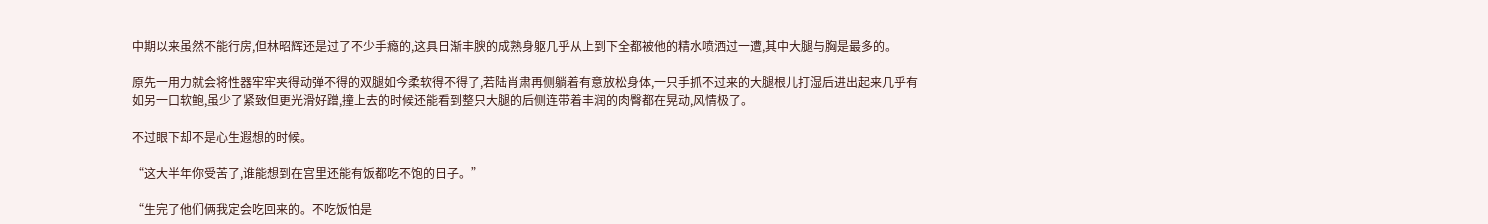中期以来虽然不能行房,但林昭辉还是过了不少手瘾的,这具日渐丰腴的成熟身躯几乎从上到下全都被他的精水喷洒过一遭,其中大腿与胸是最多的。

原先一用力就会将性器牢牢夹得动弹不得的双腿如今柔软得不得了,若陆肖肃再侧躺着有意放松身体,一只手抓不过来的大腿根儿打湿后进出起来几乎有如另一口软鲍,虽少了紧致但更光滑好蹭,撞上去的时候还能看到整只大腿的后侧连带着丰润的肉臀都在晃动,风情极了。

不过眼下却不是心生遐想的时候。

“这大半年你受苦了,谁能想到在宫里还能有饭都吃不饱的日子。”

“生完了他们俩我定会吃回来的。不吃饭怕是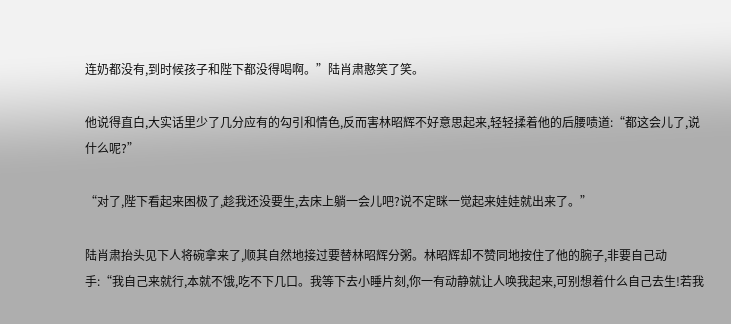连奶都没有,到时候孩子和陛下都没得喝啊。”陆肖肃憨笑了笑。

他说得直白,大实话里少了几分应有的勾引和情色,反而害林昭辉不好意思起来,轻轻揉着他的后腰啧道:“都这会儿了,说什么呢?”

“对了,陛下看起来困极了,趁我还没要生,去床上躺一会儿吧?说不定眯一觉起来娃娃就出来了。”

陆肖肃抬头见下人将碗拿来了,顺其自然地接过要替林昭辉分粥。林昭辉却不赞同地按住了他的腕子,非要自己动手:“我自己来就行,本就不饿,吃不下几口。我等下去小睡片刻,你一有动静就让人唤我起来,可别想着什么自己去生!若我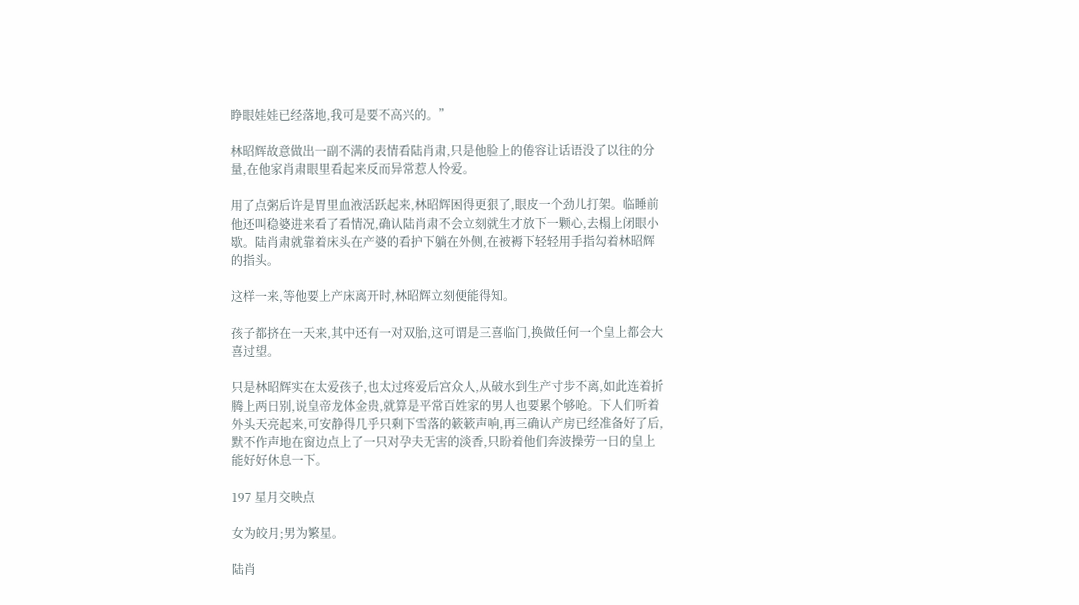睁眼娃娃已经落地,我可是要不高兴的。”

林昭辉故意做出一副不满的表情看陆肖肃,只是他脸上的倦容让话语没了以往的分量,在他家肖肃眼里看起来反而异常惹人怜爱。

用了点粥后许是胃里血液活跃起来,林昭辉困得更狠了,眼皮一个劲儿打架。临睡前他还叫稳婆进来看了看情况,确认陆肖肃不会立刻就生才放下一颗心,去榻上闭眼小歇。陆肖肃就靠着床头在产婆的看护下躺在外侧,在被褥下轻轻用手指勾着林昭辉的指头。

这样一来,等他要上产床离开时,林昭辉立刻便能得知。

孩子都挤在一天来,其中还有一对双胎,这可谓是三喜临门,换做任何一个皇上都会大喜过望。

只是林昭辉实在太爱孩子,也太过疼爱后宫众人,从破水到生产寸步不离,如此连着折腾上两日别,说皇帝龙体金贵,就算是平常百姓家的男人也要累个够呛。下人们听着外头天亮起来,可安静得几乎只剩下雪落的簌簌声响,再三确认产房已经准备好了后,默不作声地在窗边点上了一只对孕夫无害的淡香,只盼着他们奔波操劳一日的皇上能好好休息一下。

197 星月交映点

女为皎月;男为繁星。

陆肖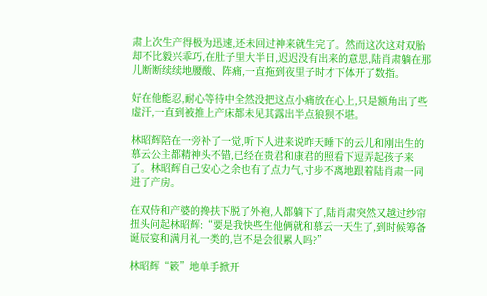肃上次生产得极为迅速,还未回过神来就生完了。然而这次这对双胎却不比毅兴乖巧,在肚子里大半日,迟迟没有出来的意思,陆肖肃躺在那儿断断续续地腰酸、阵痛,一直拖到夜里子时才下体开了数指。

好在他能忍,耐心等待中全然没把这点小痛放在心上,只是额角出了些虚汗,一直到被推上产床都未见其露出半点狼狈不堪。

林昭辉陪在一旁补了一觉,听下人进来说昨天睡下的云儿和刚出生的慕云公主都精神头不错,已经在贵君和康君的照看下逗弄起孩子来了。林昭辉自己安心之余也有了点力气,寸步不离地跟着陆肖肃一同进了产房。

在双侍和产婆的搀扶下脱了外袍,人都躺下了,陆肖肃突然又越过纱帘扭头问起林昭辉:“要是我快些生他俩就和慕云一天生了,到时候筹备诞辰宴和满月礼一类的,岂不是会很累人吗?”

林昭辉“簌”地单手掀开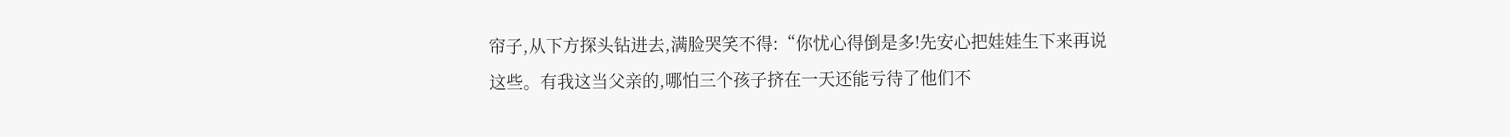帘子,从下方探头钻进去,满脸哭笑不得:“你忧心得倒是多!先安心把娃娃生下来再说这些。有我这当父亲的,哪怕三个孩子挤在一天还能亏待了他们不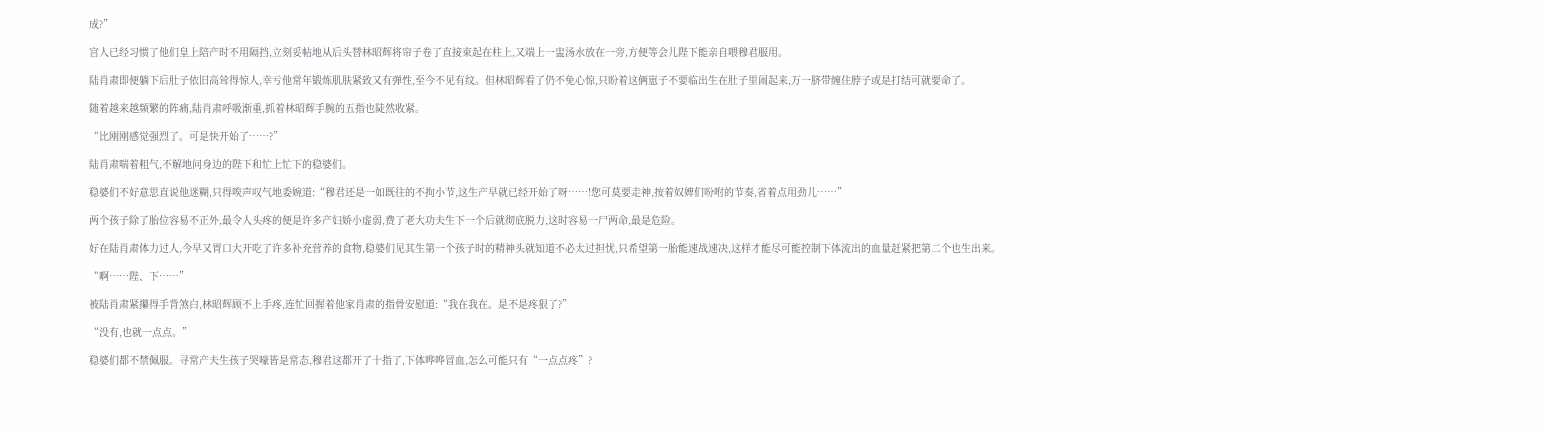成?”

宫人已经习惯了他们皇上陪产时不用隔挡,立刻妥帖地从后头替林昭辉将帘子卷了直接束起在柱上,又端上一盅汤水放在一旁,方便等会儿陛下能亲自喂穆君服用。

陆肖肃即便躺下后肚子依旧高耸得惊人,幸亏他常年锻炼肌肤紧致又有弹性,至今不见有纹。但林昭辉看了仍不免心惊,只盼着这俩崽子不要临出生在肚子里闹起来,万一脐带缠住脖子或是打结可就要命了。

随着越来越频繁的阵痛,陆肖肃呼吸渐重,抓着林昭辉手腕的五指也陡然收紧。

“比刚刚感觉强烈了。可是快开始了……?”

陆肖肃喘着粗气,不解地问身边的陛下和忙上忙下的稳婆们。

稳婆们不好意思直说他迷糊,只得唉声叹气地委婉道:“穆君还是一如既往的不拘小节,这生产早就已经开始了呀……!您可莫要走神,按着奴婢们吩咐的节奏,省着点用劲儿……”

两个孩子除了胎位容易不正外,最令人头疼的便是许多产妇娇小虚弱,费了老大功夫生下一个后就彻底脱力,这时容易一尸两命,最是危险。

好在陆肖肃体力过人,今早又胃口大开吃了许多补充营养的食物,稳婆们见其生第一个孩子时的精神头就知道不必太过担忧,只希望第一胎能速战速决,这样才能尽可能控制下体流出的血量赶紧把第二个也生出来。

“啊……陛、下……”

被陆肖肃紧攥得手背煞白,林昭辉顾不上手疼,连忙回握着他家肖肃的指骨安慰道:“我在我在。是不是疼狠了?”

“没有,也就一点点。”

稳婆们都不禁佩服。寻常产夫生孩子哭嚎皆是常态,穆君这都开了十指了,下体哗哗冒血,怎么可能只有“一点点疼”?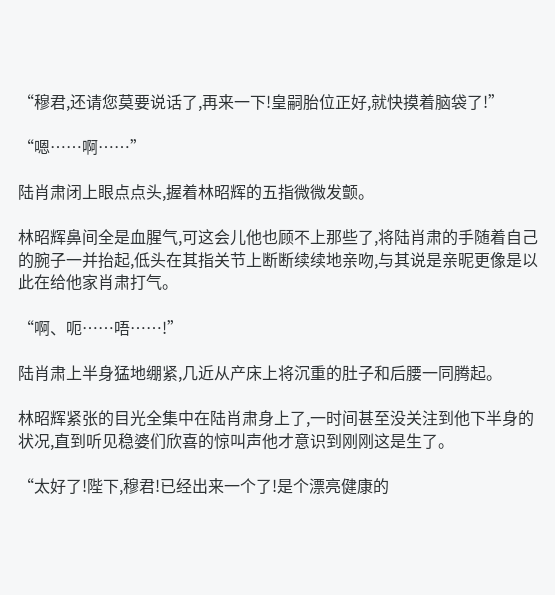“穆君,还请您莫要说话了,再来一下!皇嗣胎位正好,就快摸着脑袋了!”

“嗯……啊……”

陆肖肃闭上眼点点头,握着林昭辉的五指微微发颤。

林昭辉鼻间全是血腥气,可这会儿他也顾不上那些了,将陆肖肃的手随着自己的腕子一并抬起,低头在其指关节上断断续续地亲吻,与其说是亲昵更像是以此在给他家肖肃打气。

“啊、呃……唔……!”

陆肖肃上半身猛地绷紧,几近从产床上将沉重的肚子和后腰一同腾起。

林昭辉紧张的目光全集中在陆肖肃身上了,一时间甚至没关注到他下半身的状况,直到听见稳婆们欣喜的惊叫声他才意识到刚刚这是生了。

“太好了!陛下,穆君!已经出来一个了!是个漂亮健康的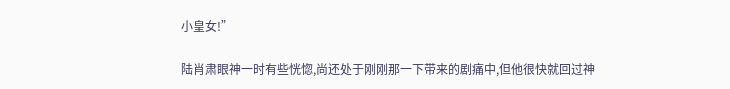小皇女!”

陆肖肃眼神一时有些恍惚,尚还处于刚刚那一下带来的剧痛中,但他很快就回过神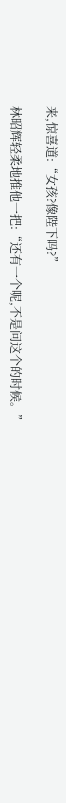来,惊喜道:“女孩?像陛下吗?”

林昭辉轻柔地推他一把:“还有一个呢,不是问这个的时候。”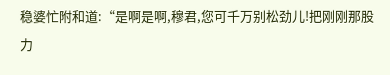稳婆忙附和道:“是啊是啊,穆君,您可千万别松劲儿!把刚刚那股力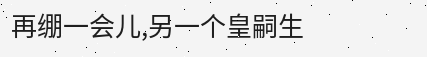再绷一会儿,另一个皇嗣生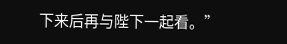下来后再与陛下一起看。”